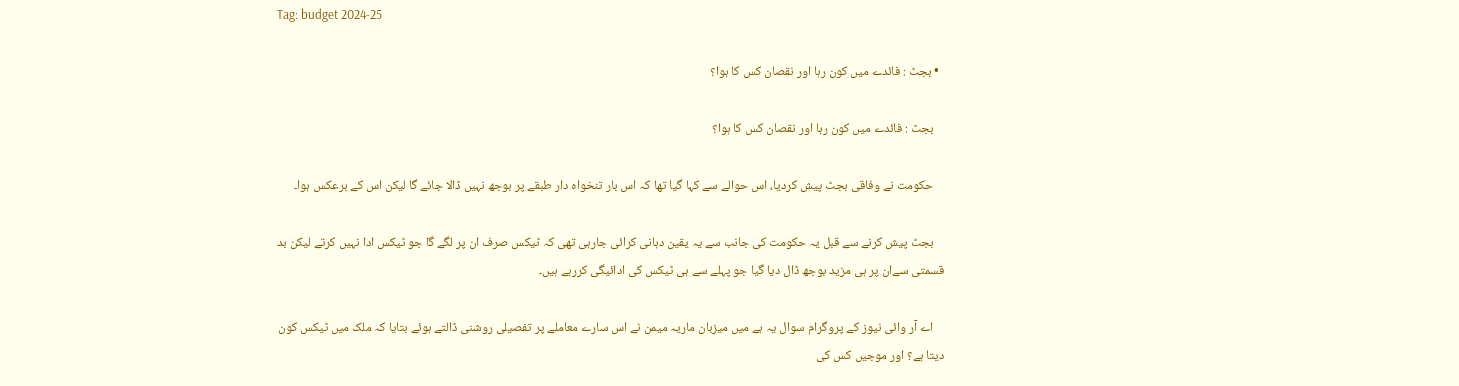Tag: budget 2024-25

  • بجٹ : فائدے میں کون رہا اور نقصان کس کا ہوا؟

    بجٹ : فائدے میں کون رہا اور نقصان کس کا ہوا؟

    حکومت نے وفاقی بجٹ پیش کردیا، اس حوالے سے کہا گیا تھا کہ اس بار تنخواہ دار طبقے پر بوجھ نہیں ڈالا جائے گا لیکن اس کے برعکس ہوا۔

    بجٹ پیش کرنے سے قبل یہ حکومت کی جانب سے یہ یقین دہانی کرائی جارہی تھی کہ ٹیکس صرف ان پر لگے گا جو ٹیکس ادا نہیں کرتے لیکن بد قسمتی سےان پر ہی مزید بوجھ ڈال دیا گیا جو پہلے سے ہی ٹیکس کی ادائیگی کررہے ہیں۔

    اے آر وائی نیوز کے پروگرام سوال یہ ہے میں میزبان ماریہ میمن نے اس سارے معاملے پر تفصیلی روشنی ڈالتے ہوئے بتایا کہ ملک میں ٹیکس کون دیتا ہے؟ اور موجیں کس کی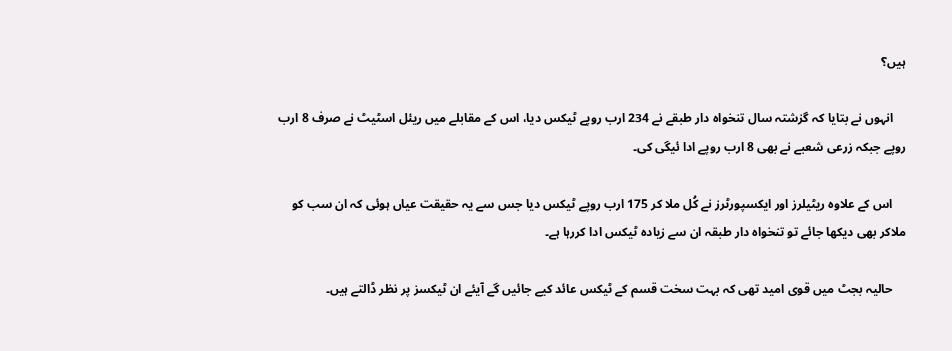ہیں؟

    انہوں نے بتایا کہ گزشتہ سال تنخواہ دار طبقے نے 234 ارب روپے ٹیکس دیا، اس کے مقابلے میں ریئل اسٹیٹ نے صرف 8 ارب روپے جبکہ زرعی شعبے نے بھی 8 ارب روپے ادا ئیگی کی۔

    اس کے علاوہ ریٹیلرز اور ایکسپورٹرز نے کُل ملا کر 175 ارب روپے ٹیکس دیا جس سے یہ حقیقت عیاں ہوئی کہ ان سب کو ملاکر بھی دیکھا جائے تو تنخواہ دار طبقہ ان سے زیادہ ٹیکس ادا کررہا ہے۔

    حالیہ بجٹ میں قوی امید تھی کہ بہت سخت قسم کے ٹیکس عائد کیے جائیں گے آیئے ان ٹیکسز پر نظر ڈالتے ہیں۔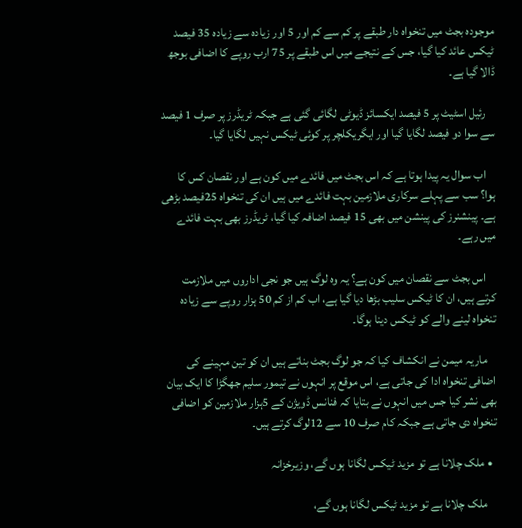موجودہ بجٹ میں تنخواہ دار طبقے پر کم سے کم اور 5 اور زیادہ سے زیادہ 35 فیصد ٹیکس عائد کیا گیا، جس کے نتیجے میں اس طبقے پر 75 ارب روپے کا اضافی بوجھ ڈالا گیا ہے۔

    رئیل اسٹیٹ پر 5 فیصد ایکسائز ڈیوٹی لگائی گئی ہے جبکہ ٹریڈرز پر صرف 1 فیصد سے سوا دو فیصد لگایا گیا اور ایگریکلچر پر کوئی ٹیکس نہیں لگایا گیا۔

    اب سوال یہ پیدا ہوتا ہے کہ اس بجٹ میں فائدے میں کون ہے اور نقصان کس کا ہوا؟ سب سے پہلے سرکاری ملازمین بہت فائدے میں ہیں ان کی تنخواہ 25فیصد بڑھی ہے۔ پینشنرز کی پینشن میں بھی 15 فیصد اضافہ کیا گیا، ٹریڈرز بھی بہت فائدے میں رہے۔

    اس بجٹ سے نقصان میں کون ہے؟ یہ وہ لوگ ہیں جو نجی اداروں میں ملازمت کرتے ہیں، ان کا ٹیکس سلیب بڑھا دیا گیا ہے، اب کم از کم 50 ہزار روپے سے زیادہ تنخواہ لینے والے کو ٹیکس دینا ہوگا۔

    ماریہ میمن نے انکشاف کیا کہ جو لوگ بجٹ بناتے ہیں ان کو تین مہینے کی اضافی تنخواہ ادا کی جاتی ہے، اس موقع پر انہوں نے تیمور سلیم جھگڑا کا ایک بیان بھی نشر کیا جس میں انہوں نے بتایا کہ فنانس ڈویژن کے 5ہزار ملازمین کو اضافی تنخواہ دی جاتی ہے جبکہ کام صرف 10 سے 12لوگ کرتے ہیں۔

  • ملک چلانا ہے تو مزید ٹیکس لگانا ہوں گے، وزیرخزانہ

    ملک چلانا ہے تو مزید ٹیکس لگانا ہوں گے،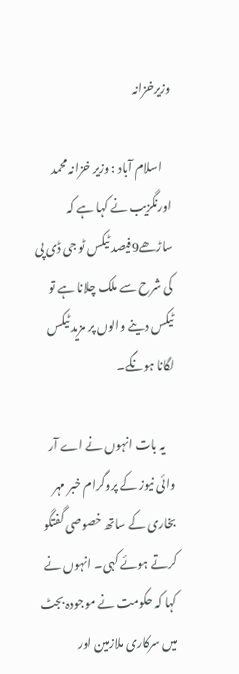وزیرخزانہ

    اسلام آباد : وزیر خزانہ محمد اورنگزیب نے کہا ہے کہ ساڑھے9فیصد ٹیکس ٹو جی ڈی پی کی شرح سے ملک چلانا ہے تو ٹیکس دینے والوں پر مزید ٹیکس لگانا ہونگے۔

    یہ بات انہوں نے اے آر وائی نیوز کے پروگرام خبر مہر بخاری کے ساتھ خصوصی گفتگو کرتے ہوئے کہی۔ انہوں نے کہا کہ حکومت نے موجودہ بجٹ میں سرکاری ملازمین اور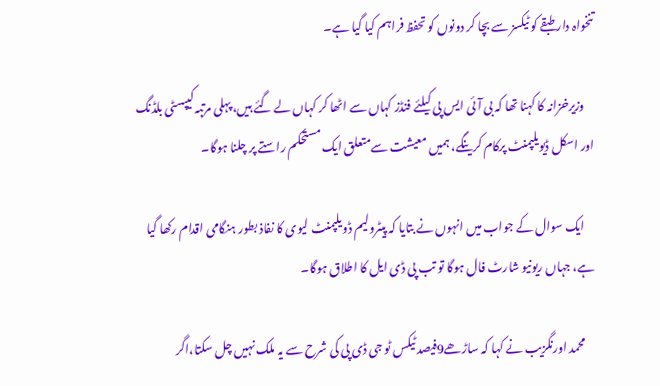تنخواہ دار طبقے کو ٹیکسز سے بچا کر دونوں کو تحفظ فراہم کیا گیا ہے۔

    وزیرخزانہ کا کہنا تھا کہ بی آئی ایس پی کیلئے فنڈز کہاں سے اٹھا کر کہاں لے گئے ہیں، پہلی مرتبہ کیپسٹی بلڈنگ اور اسکل ڈیویلپمنٹ پرکام کرینگے، ہمیں معیشت سےمتعلق ایک مستحکم راستے پر چلنا ہوگا۔

    ایک سوال کے جواب میں انہوں نے بتایا کہ پیٹرولیم ڈویلپمنٹ لیوی کا نفاذ بطور ہنگامی اقدام رکھا گیا ہے، جہاں ریونیو شارٹ فال ہوگا تو تب پی ڈی ایل کا اطلاق ہوگا۔

    محمد اورنگزیب نے کہا کہ ساڑھے9فیصد ٹیکس ٹو جی ڈی پی کی شرح سے یہ ملک نہیں چل سکتا،اگر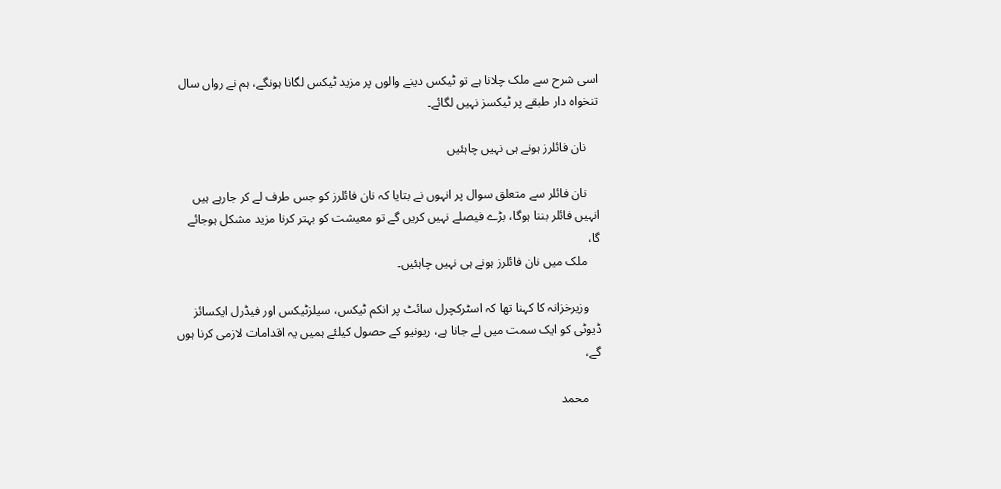اسی شرح سے ملک چلانا ہے تو ٹیکس دینے والوں پر مزید ٹیکس لگانا ہونگے، ہم نے رواں سال تنخواہ دار طبقے پر ٹیکسز نہیں لگائے۔

    نان فائلرز ہونے ہی نہیں چاہئیں

    نان فائلر سے متعلق سوال پر انہوں نے بتایا کہ نان فائلرز کو جس طرف لے کر جارہے ہیں انہیں فائلر بننا ہوگا، بڑے فیصلے نہیں کریں گے تو معیشت کو بہتر کرنا مزید مشکل ہوجائے گا،
    ملک میں نان فائلرز ہونے ہی نہیں چاہئیں۔

    وزیرخزانہ کا کہنا تھا کہ اسٹرکچرل سائٹ پر انکم ٹیکس، سیلزٹیکس اور فیڈرل ایکسائز ڈیوٹی کو ایک سمت میں لے جانا ہے، ریونیو کے حصول کیلئے ہمیں یہ اقدامات لازمی کرنا ہوں گے،

    محمد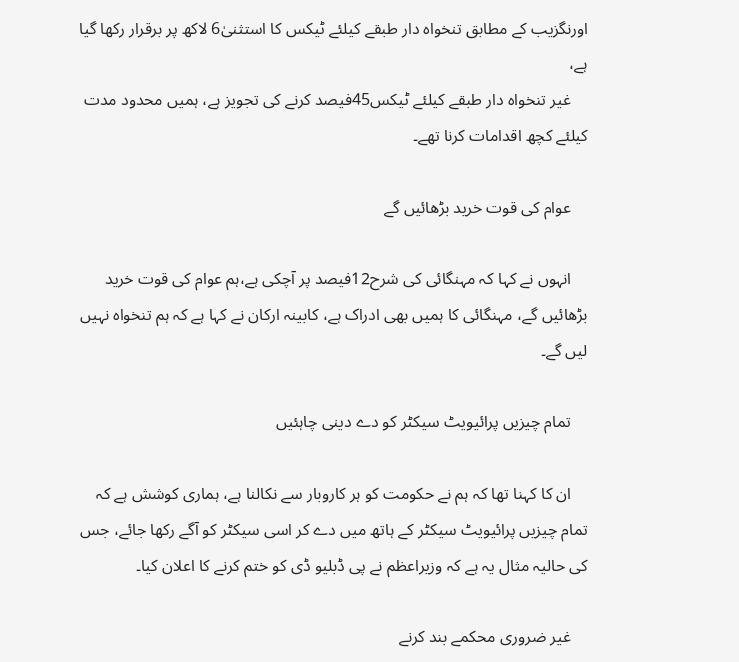اورنگزیب کے مطابق تنخواہ دار طبقے کیلئے ٹیکس کا استثنیٰ6 لاکھ پر برقرار رکھا گیا ہے،
    غیر تنخواہ دار طبقے کیلئے ٹیکس45فیصد کرنے کی تجویز ہے، ہمیں محدود مدت کیلئے کچھ اقدامات کرنا تھے۔

    عوام کی قوت خرید بڑھائیں گے

    انہوں نے کہا کہ مہنگائی کی شرح12فیصد پر آچکی ہے،ہم عوام کی قوت خرید بڑھائیں گے، مہنگائی کا ہمیں بھی ادراک ہے، کابینہ ارکان نے کہا ہے کہ ہم تنخواہ نہیں لیں گے۔

    تمام چیزیں پرائیویٹ سیکٹر کو دے دینی چاہئیں

    ان کا کہنا تھا کہ ہم نے حکومت کو ہر کاروبار سے نکالنا ہے، ہماری کوشش ہے کہ تمام چیزیں پرائیویٹ سیکٹر کے ہاتھ میں دے کر اسی سیکٹر کو آگے رکھا جائے، جس کی حالیہ مثال یہ ہے کہ وزیراعظم نے پی ڈبلیو ڈی کو ختم کرنے کا اعلان کیا۔

    غیر ضروری محکمے بند کرنے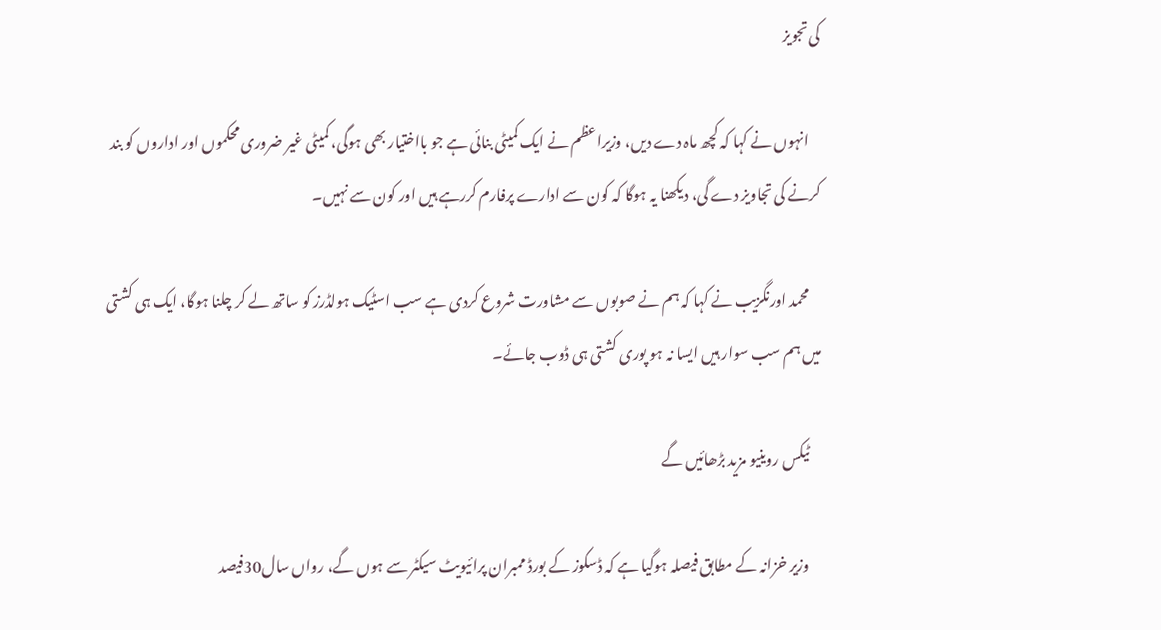کی تجویز

    انہوں نے کہا کہ کچھ ماہ دے دیں، وزیراعظم نے ایک کمیٹی بنائی ہے جو بااختیار بھی ہوگی، کمیٹی غیر ضروری محکموں اور اداروں کو بند کرنے کی تجاویز دے گی، دیکھنا یہ ہوگا کہ کون سے ادارے پرفارم کررہے ہیں اور کون سے نہیں۔

    محمد اورنگزیب نے کہا کہ ہم نے صوبوں سے مشاورت شروع کردی ہے سب اسٹیک ہولڈرز کو ساتھ لے کر چلنا ہوگا، ایک ہی کشتی میں ہم سب سوار ہیں ایسا نہ ہو پوری کشتی ہی ڈوب جائے۔

    ٹیکس روینیو مزید بڑھائیں گے

    وزیر خزانہ کے مطابق فیصلہ ہوگیا ہے کہ ڈسکوز کے بورڈ ممبران پرائیویٹ سیکٹر سے ہوں گے، رواں سال30فیصد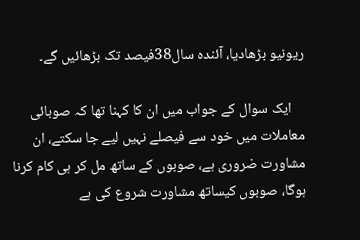ریونیو بڑھادیا، آئندہ سال38فیصد تک بڑھائیں گے۔

    ایک سوال کے جواب میں ان کا کہنا تھا کہ صوبائی معاملات میں خود سے فیصلے نہیں لیے جا سکتے، ان مشاورت ضروری ہے، صوبوں کے ساتھ مل کر ہی کام کرنا ہوگا، صوبوں کیساتھ مشاورت شروع کی ہے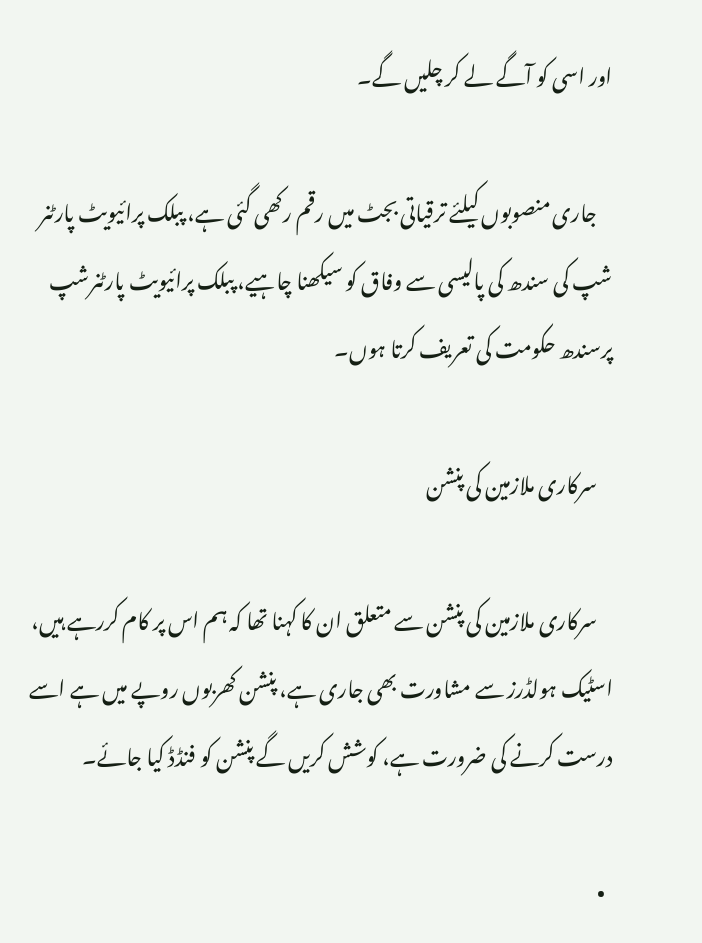اور اسی کو آگے لے کر چلیں گے۔

    جاری منصوبوں کیلئے ترقیاتی بجٹ میں رقم رکھی گئی ہے، پبلک پرائیویٹ پارٹنر شپ کی سندھ کی پالیسی سے وفاق کو سیکھنا چاہیے، پبلک پرائیویٹ پارٹنرشپ پرسندھ حکومت کی تعریف کرتا ہوں۔

    سرکاری ملازمین کی پنشن

    سرکاری ملازمین کی پنشن سے متعلق ان کا کہنا تھا کہ ہم اس پر کام کررہے ہیں، اسٹیک ہولڈرز سے مشاورت بھی جاری ہے، پنشن کھربوں روپے میں ہے اسے درست کرنے کی ضرورت ہے، کوشش کریں گے پنشن کو فنڈڈ کیا جائے۔

  •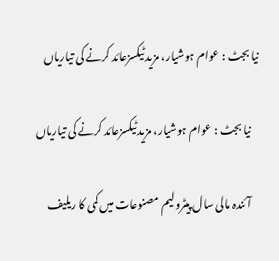نیا بجٹ : عوام ہوشیار، مزید ٹیکسزعائد کرنے کی تیاریاں

    نیا بجٹ : عوام ہوشیار، مزید ٹیکسزعائد کرنے کی تیاریاں

    آئندہ مالی سال پیٹرولیم مصنوعات میں کمی کا ریلیف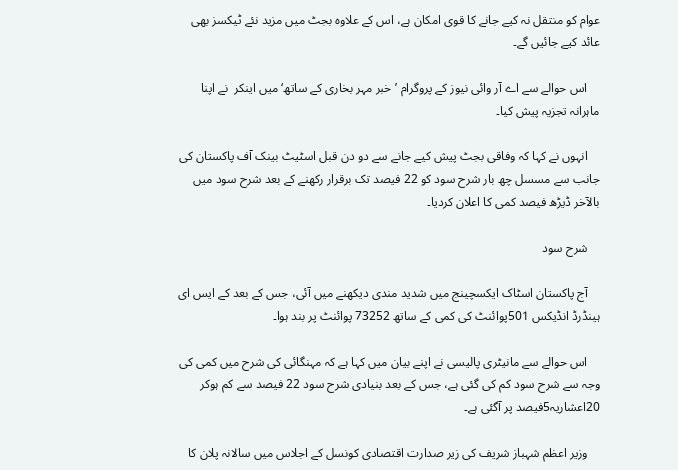عوام کو منتقل نہ کیے جانے کا قوی امکان ہے، اس کے علاوہ بجٹ میں مزید نئے ٹیکسز بھی عائد کیے جائیں گے۔

    اس حوالے سے اے آر وائی نیوز کے پروگرام ’خبر مہر بخاری کے ساتھ‘ میں اینکر  نے اپنا ماہرانہ تجزیہ پیش کیا۔

    انہوں نے کہا کہ وفاقی بجٹ پیش کیے جانے سے دو دن قبل اسٹیٹ بینک آف پاکستان کی جانب سے مسسل چھ بار شرح سود کو 22 فیصد تک برقرار رکھنے کے بعد شرح سود میں بالآخر ڈیڑھ فیصد کمی کا اعلان کردیا۔

    شرح سود

    آج پاکستان اسٹاک ایکسچینج میں شدید مندی دیکھنے میں آئی، جس کے بعد کے ایس ای ہینڈرڈ انڈیکس 501پوائنٹ کی کمی کے ساتھ 73252 پوائنٹ پر بند ہوا۔

    اس حوالے سے مانیٹری پالیسی نے اپنے بیان میں کہا ہے کہ مہنگائی کی شرح میں کمی کی وجہ سے شرح سود کم کی گئی ہے، جس کے بعد بنیادی شرح سود 22 فیصد سے کم ہوکر 20اعشاریہ5فیصد پر آگئی ہے۔

    وزیر اعظم شہباز شریف کی زیر صدارت اقتصادی کونسل کے اجلاس میں سالانہ پلان کا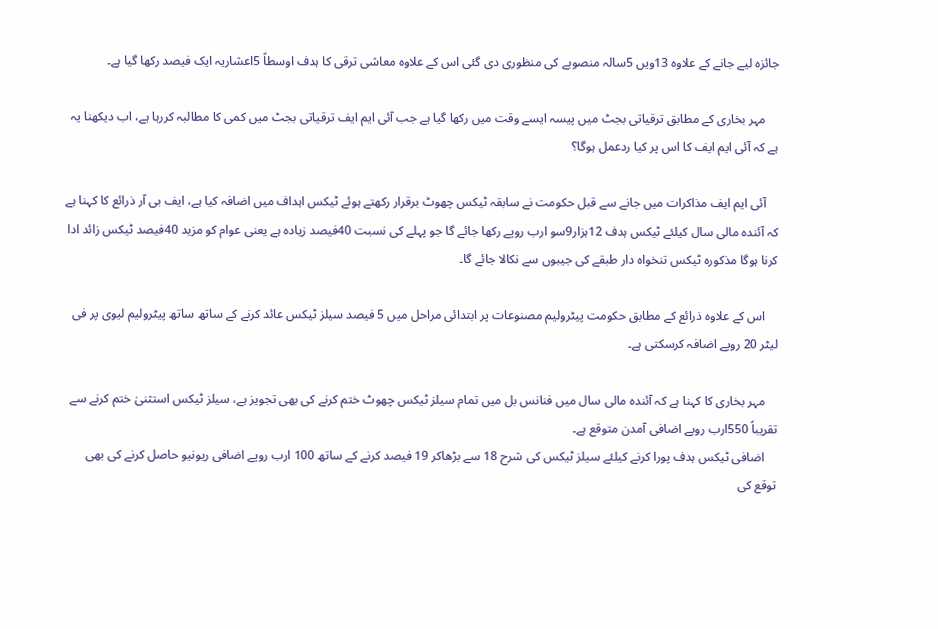جائزہ لیے جانے کے علاوہ 13ویں 5سالہ منصوبے کی منظوری دی گئی اس کے علاوہ معاشی ترقی کا ہدف اوسطاً 5اعشاریہ ایک فیصد رکھا گیا ہے۔

    مہر بخاری کے مطابق ترقیاتی بجٹ میں پیسہ ایسے وقت میں رکھا گیا ہے جب آئی ایم ایف ترقیاتی بجٹ میں کمی کا مطالبہ کررہا ہے، اب دیکھنا یہ ہے کہ آئی ایم ایف کا اس پر کیا ردعمل ہوگا؟

    آئی ایم ایف مذاکرات میں جانے سے قبل حکومت نے سابقہ ٹیکس چھوٹ برقرار رکھتے ہوئے ٹیکس اہداف میں اضافہ کیا ہے، ایف بی آر ذرائع کا کہنا ہے کہ آئندہ مالی سال کیلئے ٹیکس ہدف 12ہزار9سو ارب روپے رکھا جائے گا جو پہلے کی نسبت 40فیصد زیادہ ہے یعنی عوام کو مزید 40فیصد ٹیکس زائد ادا کرنا ہوگا مذکورہ ٹیکس تنخواہ دار طبقے کی جیبوں سے نکالا جائے گا۔

    اس کے علاوہ ذرائع کے مطابق حکومت پیٹرولیم مصنوعات پر ابتدائی مراحل میں 5 فیصد سیلز ٹیکس عائد کرنے کے ساتھ ساتھ پیٹرولیم لیوی پر فی لیٹر 20 روپے اضافہ کرسکتی ہے۔

    مہر بخاری کا کہنا ہے کہ آئندہ مالی سال میں فنانس بل میں تمام سیلز ٹیکس چھوٹ ختم کرنے کی بھی تجویز ہے، سیلز ٹیکس استثنیٰ ختم کرنے سے تقریباً 550ارب روپے اضافی آمدن متوقع ہے۔
    اضافی ٹیکس ہدف پورا کرنے کیلئے سیلز ٹیکس کی شرح 18 سے بڑھاکر 19 فیصد کرنے کے ساتھ 100 ارب روپے اضافی ریونیو حاصل کرنے کی بھی توقع کی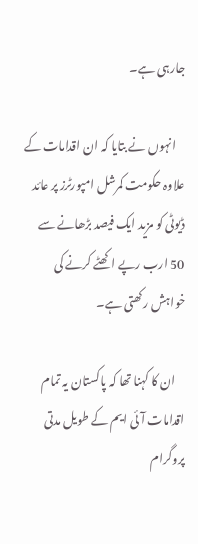جارہی ہے۔

    انہوں نے بتایا کہ ان اقدامات کے علاوہ حکومت کمرشل امپورٹرز پر عائد ڈیوٹی کو مزید ایک فیصد بڑھانے سے 50 ارب رپے اکھٹے کرنے کی خواہش رکھتی ہے۔

    ان کا کہنا تھا کہ پاکستان یہ تمام اقدامات آئی ایم کے طویل مدتی پروگرام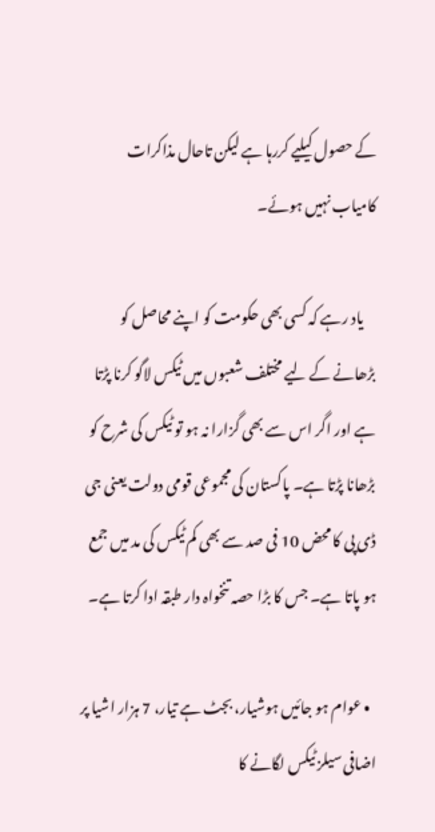کے حصول کیلیے کررہا ہے لیکن تاحال مذاکرات کامیاب نہیں ہوئے۔

    یاد رہے کہ کسی بھی حکومت کو اپنے محاصل کو بڑھانے کے لیے مختلف شعبوں میں ٹیکس لاگو کرنا پڑتا ہے اور اگر اس سے بھی گزارا نہ ہو تو ٹیکس کی شرح کو بڑھانا پڑتا ہے۔ پاکستان کی مجموعی قومی دولت یعنی جی ڈی پی کا محض 10 فی صد سے بھی کم ٹیکس کی مد میں جمع ہو پاتا ہے۔ جس کا بڑا حصہ تنخواہ دار طبقہ ادا کرتا ہے۔

  • عوام ہو جائیں ہوشیار، بجٹ ہے تیار، 7 ہزار اشیا پر اضافی سیلز ٹیکس لگانے کا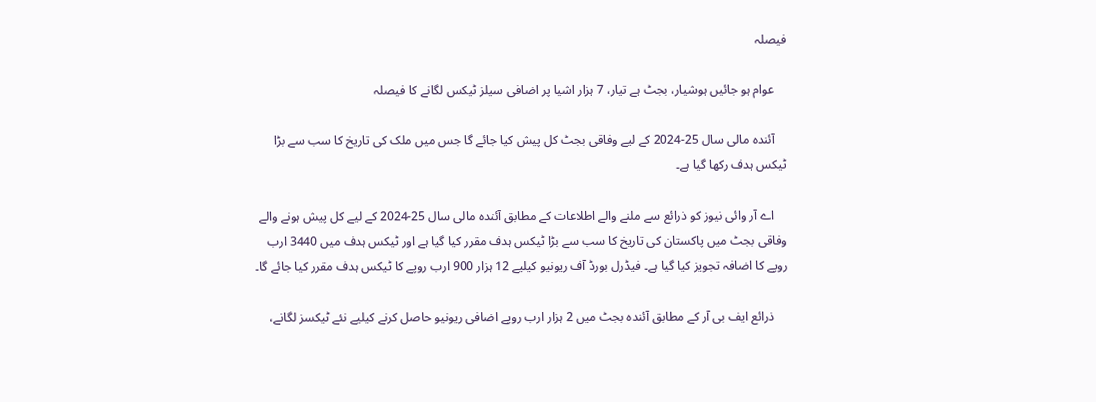فیصلہ

    عوام ہو جائیں ہوشیار، بجٹ ہے تیار، 7 ہزار اشیا پر اضافی سیلز ٹیکس لگانے کا فیصلہ

    آئندہ مالی سال 25-2024 کے لیے وفاقی بجٹ کل پیش کیا جائے گا جس میں ملک کی تاریخ کا سب سے بڑا ٹیکس ہدف رکھا گیا ہے۔

    اے آر وائی نیوز کو ذرائع سے ملنے والے اطلاعات کے مطابق آئندہ مالی سال 25-2024 کے لیے کل پیش ہونے والے وفاقی بجٹ میں پاکستان کی تاریخ کا سب سے بڑا ٹیکس ہدف مقرر کیا گیا ہے اور ٹیکس ہدف میں 3440 ارب روپے کا اضافہ تجویز کیا گیا ہے۔ فیڈرل بورڈ آف ریونیو کیلیے 12 ہزار 900 ارب روپے کا ٹیکس ہدف مقرر کیا جائے گا۔

    ذرائع ایف بی آر کے مطابق آئندہ بجٹ میں 2 ہزار ارب روپے اضافی ریونیو حاصل کرنے کیلیے نئے ٹیکسز لگانے،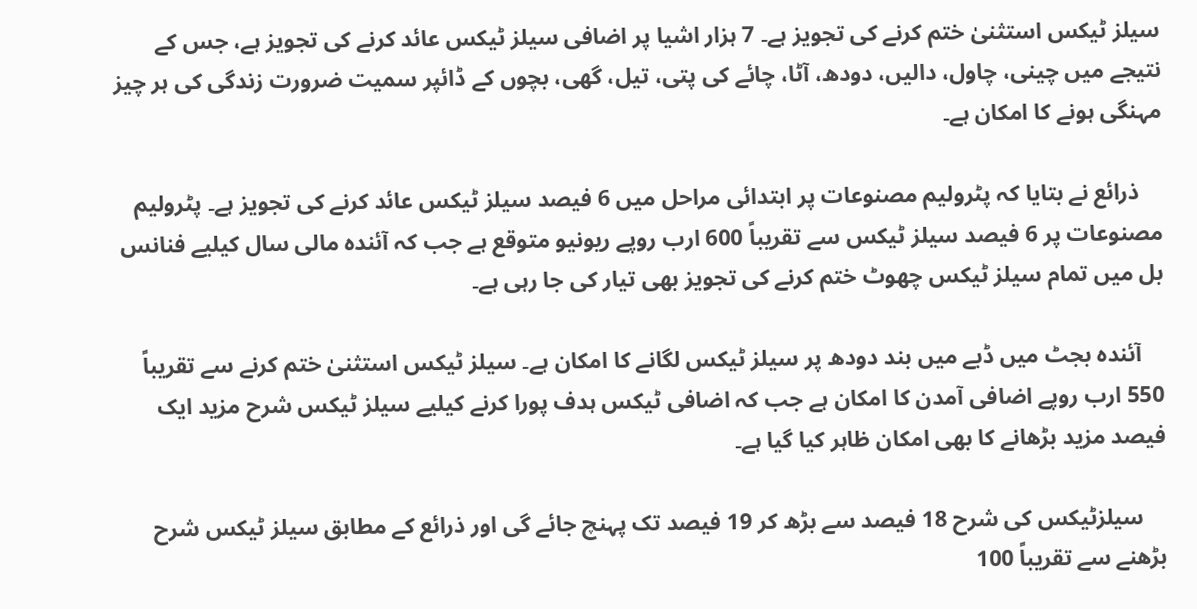سیلز ٹیکس استثنیٰ ختم کرنے کی تجویز ہے۔ 7 ہزار اشیا پر اضافی سیلز ٹیکس عائد کرنے کی تجویز ہے، جس کے نتیجے میں چینی، چاول، دالیں، دودھ، آٹا، چائے کی پتی، تیل، گھی، بچوں کے ڈائپر سمیت ضرورت زندگی کی ہر چیز مہنگی ہونے کا امکان ہے۔

    ذرائع نے بتایا کہ پٹرولیم مصنوعات پر ابتدائی مراحل میں 6 فیصد سیلز ٹیکس عائد کرنے کی تجویز ہے۔ پٹرولیم مصنوعات پر 6 فیصد سیلز ٹیکس سے تقریباً 600 ارب روپے ریونیو متوقع ہے جب کہ آئندہ مالی سال کیلیے فنانس بل میں تمام سیلز ٹیکس چھوٹ ختم کرنے کی تجویز بھی تیار کی جا رہی ہے۔

    آئندہ بجٹ میں ڈبے میں بند دودھ پر سیلز ٹیکس لگانے کا امکان ہے۔ سیلز ٹیکس استثنیٰ ختم کرنے سے تقریباً 550 ارب روپے اضافی آمدن کا امکان ہے جب کہ اضافی ٹیکس ہدف پورا کرنے کیلیے سیلز ٹیکس شرح مزید ایک فیصد مزید بڑھانے کا بھی امکان ظاہر کیا گیا ہے۔

    سیلزٹیکس کی شرح 18 فیصد سے بڑھ کر 19 فیصد تک پہنچ جائے گی اور ذرائع کے مطابق سیلز ٹیکس شرح بڑھنے سے تقریباً 100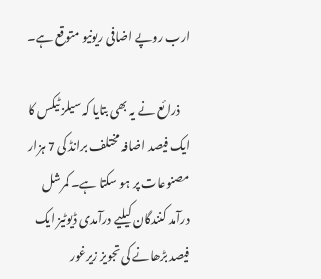ارب روپے اضافی ریونیو متوقع ہے۔

    ذرائع نے یہ بھی بتایا کہ سیلز ٹیکس کا ایک فیصد اضافہ مختلف برانڈ کی 7 ہزار مصنوعات پر ہو سکتا ہے۔ کمرشل درآمد کنندگان کیلیے درآمدی ڈیوٹیز ایک فیصد بڑھانے کی تجویز زیرغور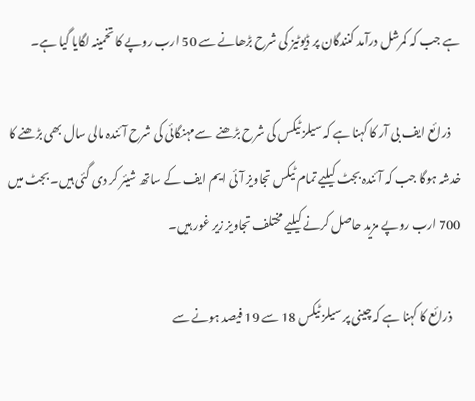ہے جب کہ کمرشل درآمد کنندگان پر ڈیوٹیز کی شرح بڑھانے سے 50 ارب روپے کا تخمینہ لگایا گیا ہے۔

    ذرائع ایف بی آر کا کہنا ہے کہ سیلز ٹیکس کی شرح بڑھنے  سےمہنگائی کی شرح آئندہ مالی سال بھی بڑھنے کا خدشہ ہوگا جب کہ آئندہ بجٹ کیلیے تمام ٹیکس تجاویز آئی ایم ایف کے ساتھ شیئر کر دی گئی ہیں۔ بجٹ میں 700 ارب روپے مزید حاصل کرنے کیلیے مختلف تجاویز زیر غور ہیں۔

    ذرائع کا کہنا ہے کہ چینی پر سیلز ٹیکس 18 سے 19 فیصد ہونے سے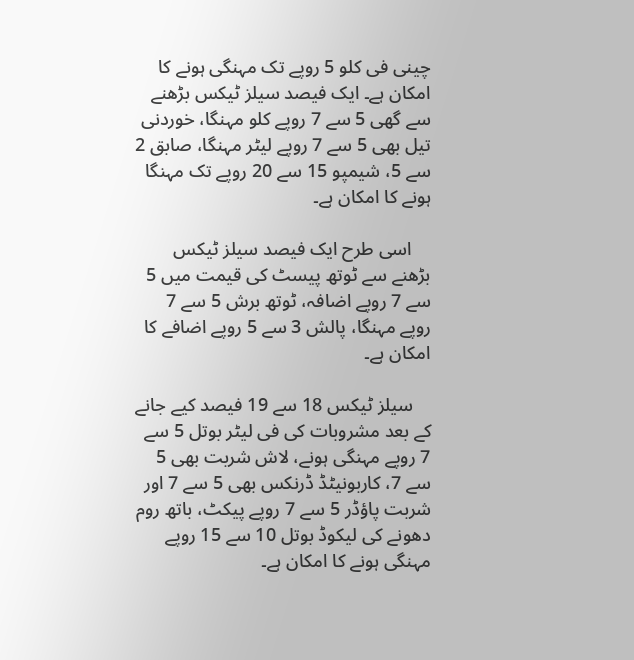چینی فی کلو 5 روپے تک مہنگی ہونے کا امکان ہے۔ ایک فیصد سیلز ٹیکس بڑھنے سے گھی 5 سے 7 روپے کلو مہنگا، خوردنی تیل بھی 5 سے 7 روپے لیٹر مہنگا، صابق 2 سے 5، شیمپو 15 سے 20 روپے تک مہنگا ہونے کا امکان ہے۔

    اسی طرح ایک فیصد سیلز ٹیکس بڑھنے سے ٹوتھ پیسٹ کی قیمت میں 5 سے 7 روپے اضافہ، ٹوتھ برش 5 سے 7 روپے مہنگا، پالش 3 سے 5 روپے اضافے کا امکان ہے۔

    سیلز ٹیکس 18 سے 19 فیصد کیے جانے کے بعد مشروبات کی فی لیٹر بوتل 5 سے 7 روپے مہنگی ہونے، لاش شربت بھی 5 سے 7، کاربونیٹڈ ڈرنکس بھی 5 سے 7 اور شربت پاؤڈر 5 سے 7 روپے پیکٹ، باتھ روم دھونے کی لیکوڈ بوتل 10 سے 15 روپے مہنگی ہونے کا امکان ہے۔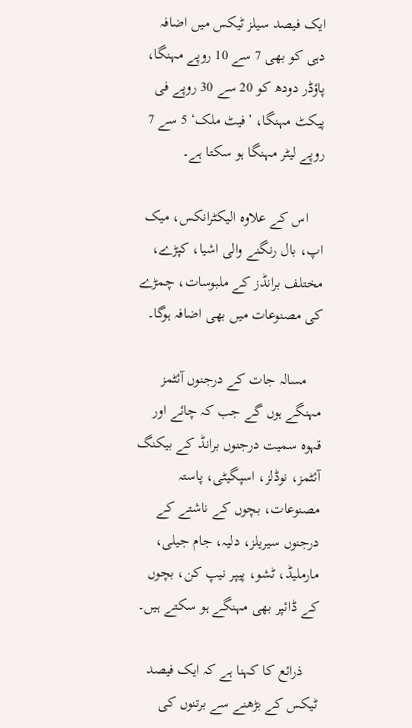ایک فیصد سیلز ٹیکس میں اضافہ دہی کو بھی 7 سے 10 روپے مہنگا، پاؤڈر دودھ کو 20 سے 30 روپے فی پیکٹ مہنگا، ’فیٹ ملک‘ 5 سے 7 روپے لیٹر مہنگا ہو سکتا ہے۔

    اس کے علاوہ الیکٹرانکس، میک اپ، بال رنگنے والی اشیا، کپڑے، مختلف برانڈز کے ملبوسات، چمڑے کی مصنوعات میں بھی اضافہ ہوگا۔

    مسالہ جات کے درجنوں آئٹمز مہنگے ہوں گے جب کہ چائے اور قہوہ سمیت درجنوں برانڈ کے بیکنگ آئٹمز، نوڈلز، اسپگیٹی، پاستہ مصنوعات، بچوں کے ناشتے کے درجنوں سیریلز، دلیہ، جام جیلی، مارملیڈ، ٹشو، پیپر نیپ کن، بچوں کے ڈائپر بھی مہنگے ہو سکتے ہیں۔

    ذرائع کا کہنا ہے کہ ایک فیصد ٹیکس کے بڑھنے سے برتنوں کی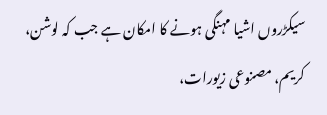سیکڑروں اشیا مہنگی ہونے کا امکان ہے جب کہ لوشن، کریم، مصنوعی زیورات،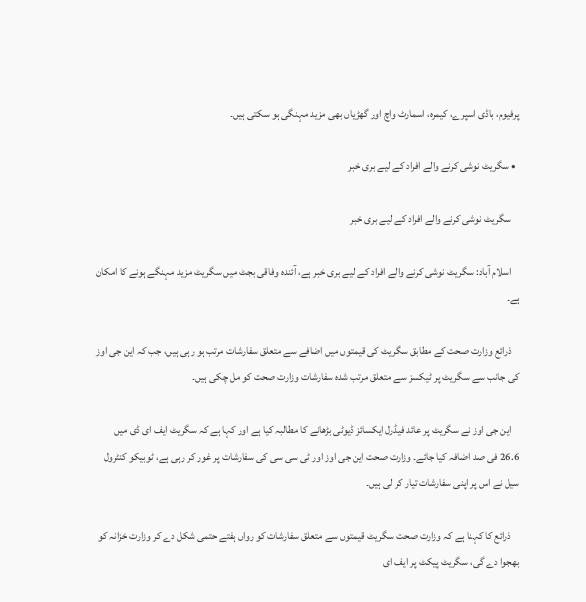پرفیوم، باڈی اسپرے، کیمرہ، اسمارٹ واچ اور گھڑیاں بھی مزید مہنگی ہو سکتی ہیں۔

  • سگریٹ نوشی کرنے والے افراد کے لیے بری خبر

    سگریٹ نوشی کرنے والے افراد کے لیے بری خبر

    اسلام آباد: سگریٹ نوشی کرنے والے افراد کے لیے بری خبر ہے، آئندہ وفاقی بجٹ میں سگریٹ مزید مہنگے ہونے کا امکان ہے۔

    ذرائع وزارت صحت کے مطابق سگریٹ کی قیمتوں میں اضافے سے متعلق سفارشات مرتب ہو رہی ہیں، جب کہ این جی اوز کی جانب سے سگریٹ پر ٹیکسز سے متعلق مرتب شدہ سفارشات وزارت صحت کو مل چکی ہیں۔

    این جی اوز نے سگریٹ پر عائد فیڈرل ایکسائز ڈیوٹی بڑھانے کا مطالبہ کیا ہے اور کہا ہے کہ سگریٹ ایف ای ڈی میں 26.6 فی صد اضافہ کیا جائے۔ وزارت صحت این جی اوز اور ٹی سی سی کی سفارشات پر غور کر رہی ہے، ٹوبیکو کنٹرول سیل نے اس پر اپنی سفارشات تیار کر لی ہیں۔

    ذرائع کا کہنا ہے کہ وزارت صحت سگریٹ قیمتوں سے متعلق سفارشات کو رواں ہفتے حتمی شکل دے کر وزارت خزانہ کو بھجوا دے گی، سگریٹ پیکٹ پر ایف ای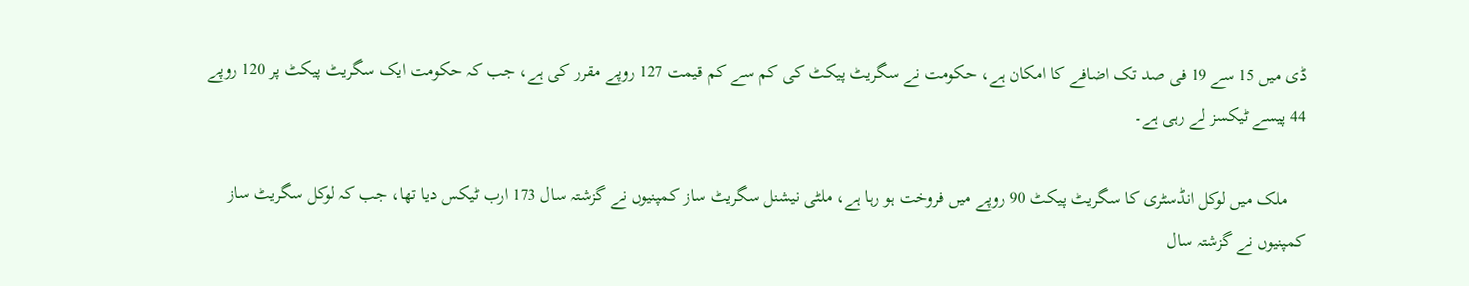ڈی میں 15 سے 19 فی صد تک اضافے کا امکان ہے، حکومت نے سگریٹ پیکٹ کی کم سے کم قیمت 127 روپے مقرر کی ہے، جب کہ حکومت ایک سگریٹ پیکٹ پر 120 روپے 44 پیسے ٹیکسز لے رہی ہے۔

    ملک میں لوکل انڈسٹری کا سگریٹ پیکٹ 90 روپے میں فروخت ہو رہا ہے، ملٹی نیشنل سگریٹ ساز کمپنیوں نے گزشتہ سال 173 ارب ٹیکس دیا تھا، جب کہ لوکل سگریٹ ساز کمپنیوں نے گزشتہ سال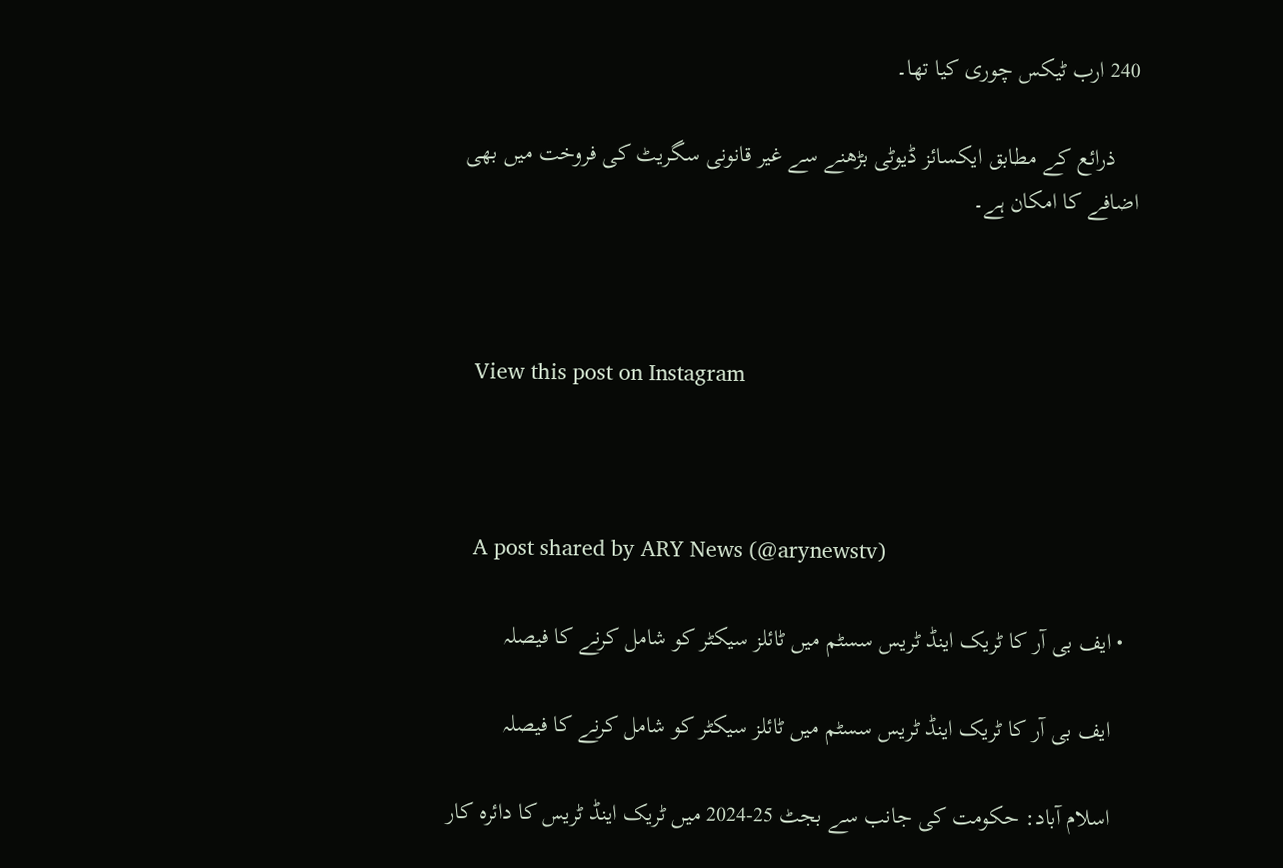240 ارب ٹیکس چوری کیا تھا۔

    ذرائع کے مطابق ایکسائز ڈیوٹی بڑھنے سے غیر قانونی سگریٹ کی فروخت میں بھی اضافے کا امکان ہے۔



    View this post on Instagram



    A post shared by ARY News (@arynewstv)

  • ایف بی آر کا ٹریک اینڈ ٹریس سسٹم میں ٹائلز سیکٹر کو شامل کرنے کا فیصلہ

    ایف بی آر کا ٹریک اینڈ ٹریس سسٹم میں ٹائلز سیکٹر کو شامل کرنے کا فیصلہ

    اسلام آباد: حکومت کی جانب سے بجٹ 25-2024 میں ٹریک اینڈ ٹریس کا دائرہ کار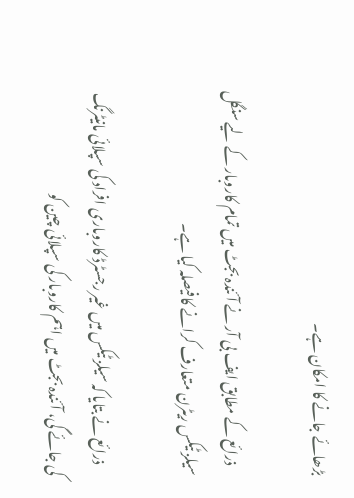بڑھائے جانے کا امکان ہے۔

    ذرائع کے مطابق ایف بی آر نے آئندہ بجٹ میں تمام کاروبار کے لیے سنگل سیلز ٹیکس ریٹرن متعارف کرانے کا فیصلہ کیا ہے۔

    ذرائع نے بتایا کہ سیلز ٹیکس میں غیر رجسٹرڈ کاروباری افراد کی سپلائی مانیٹرنگ کی جائے گی، آئندہ بجٹ میں اہم کاروبار کی سپلائی چین کو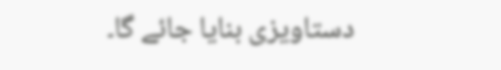دستاویزی بنایا جائے گا۔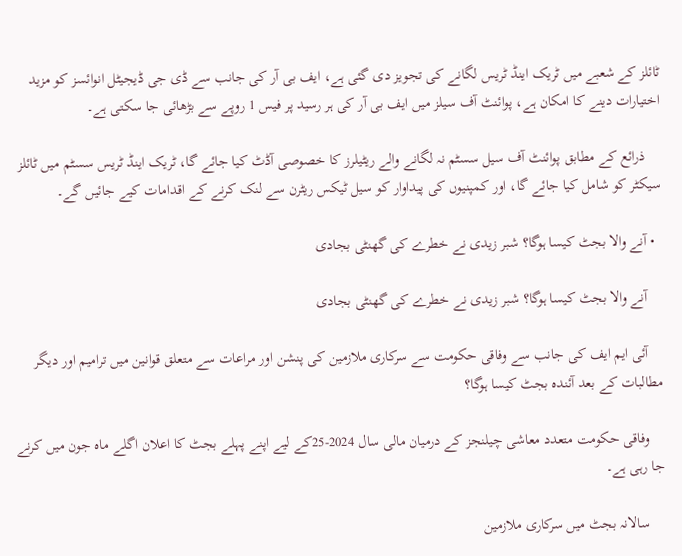ٹائلز کے شعبے میں ٹریک اینڈ ٹریس لگانے کی تجویز دی گئی ہے، ایف بی آر کی جانب سے ڈی جی ڈیجیٹل انوائسز کو مزید اختیارات دینے کا امکان ہے، پوائنٹ آف سیلز میں ایف بی آر کی ہر رسید پر فیس 1 روپے سے بڑھائی جا سکتی ہے۔

    ذرائع کے مطابق پوائنٹ آف سیل سسٹم نہ لگانے والے ریٹیلرز کا خصوصی آڈٹ کیا جائے گا، ٹریک اینڈ ٹریس سسٹم میں ٹائلز سیکٹر کو شامل کیا جائے گا، اور کمپنیوں کی پیداوار کو سیل ٹیکس ریٹرن سے لنک کرنے کے اقدامات کیے جائیں گے۔

  • آنے والا بجٹ کیسا ہوگا؟ شبر زیدی نے خطرے کی گھنٹی بجادی

    آنے والا بجٹ کیسا ہوگا؟ شبر زیدی نے خطرے کی گھنٹی بجادی

    آئی ایم ایف کی جانب سے وفاقی حکومت سے سرکاری ملازمین کی پنشن اور مراعات سے متعلق قوانین میں ترامیم اور دیگر مطالبات کے بعد آئندہ بجٹ کیسا ہوگا؟

    وفاقی حکومت متعدد معاشی چیلنجز کے درمیان مالی سال 2024-25کے لیے اپنے پہلے بجٹ کا اعلان اگلے ماہ جون میں کرنے جا رہی ہے۔

    سالانہ بجٹ میں سرکاری ملازمین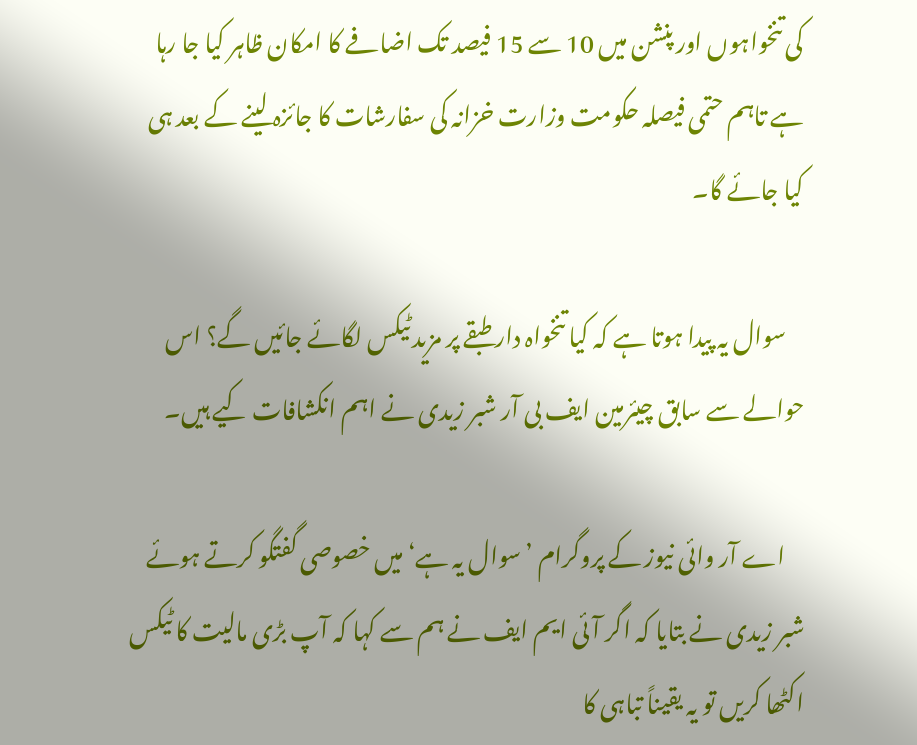کی تنخواہوں اور پنشن میں 10 سے 15 فیصد تک اضافے کا امکان ظاہر کیا جا رہا ہے تاہم حتمی فیصلہ حکومت وزارت خزانہ کی سفارشات کا جائزہ لینے کے بعد ہی کیا جائے گا۔

    سوال یہ پیدا ہوتا ہے کہ کیا تنخواہ دار طبقے پر مزید ٹیکس لگائے جائیں گے؟ اس حوالے سے سابق چیئرمین ایف بی آر شبر زیدی نے اہم انکشافات کیے ہیں۔

    اے آر وائی نیوز کے پروگرام ’سوال یہ ہے‘ میں خصوصی گفتگو کرتے ہوئے شبر زیدی نے بتایا کہ اگر آئی ایم ایف نے ہم سے کہا کہ آپ بڑی مالیت کا ٹیکس اکٹھا کریں تو یہ یقیناً تباہی کا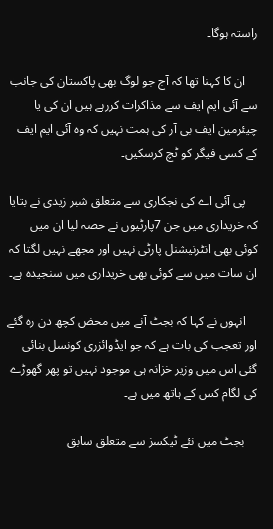راستہ ہوگا۔

    ان کا کہنا تھا کہ آج جو لوگ بھی پاکستان کی جانب سے آئی ایم ایف سے مذاکرات کررہے ہیں ان کی یا چیئرمین ایف بی آر کی ہمت نہیں کہ وہ آئی ایم ایف کے کسی فیگر کو ٹچ کرسکیں۔

    پی آئی اے کی نجکاری سے متعلق شبر زیدی نے بتایا کہ خریداری میں جن 7پارٹیوں نے حصہ لیا ان میں کوئی بھی انٹرنیشنل پارٹی نہیں اور مجھے نہیں لگتا کہ ان سات میں سے کوئی بھی خریداری میں سنجیدہ ہے۔

    انہوں نے کہا کہ بجٹ آنے میں محض کچھ دن رہ گئے اور تعجب کی بات ہے کہ جو ایڈوائزری کونسل بنائی گئی اس میں وزیر خزانہ ہی موجود نہیں تو پھر گھوڑے کی لگام کس کے ہاتھ میں ہے۔

    بجٹ میں نئے ٹیکسز سے متعلق سابق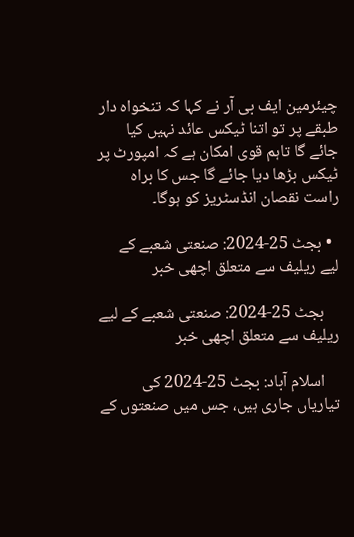چیئرمین ایف بی آر نے کہا کہ تنخواہ دار طبقے پر تو اتنا ٹیکس عائد نہیں کیا جائے گا تاہم قوی امکان ہے کہ امپورٹ پر ٹیکس بڑھا دیا جائے گا جس کا براہ راست نقصان انڈسٹریز کو ہوگا۔

  • بجٹ 25-2024: صنعتی شعبے کے لیے ریلیف سے متعلق اچھی خبر

    بجٹ 25-2024: صنعتی شعبے کے لیے ریلیف سے متعلق اچھی خبر

    اسلام آباد: بجٹ 25-2024 کی تیاریاں جاری ہیں، جس میں صنعتوں کے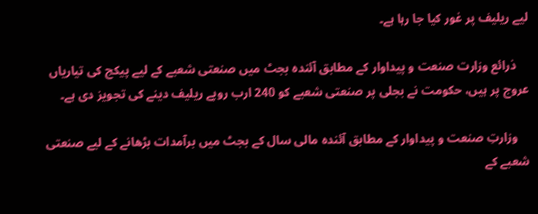لیے ریلیف پر غور کیا جا رہا ہے۔

    ذرائع وزارت صنعت و پیداوار کے مطابق آئندہ بجٹ میں صنعتی شعبے کے لیے پیکج کی تیاریاں عروج پر ہیں، حکومت نے بجلی پر صنعتی شعبے کو 240 ارب روپے ریلیف دینے کی تجویز دی ہے۔

    وزارتِ صنعت و پیداوار کے مطابق آئندہ مالی سال کے بجٹ میں برآمدات بڑھانے کے لیے صنعتی شعبے کے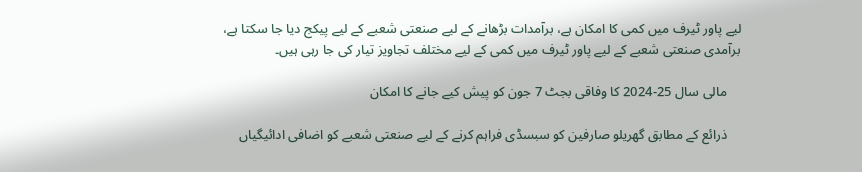لیے پاور ٹیرف میں کمی کا امکان ہے، برآمدات بڑھانے کے لیے صنعتی شعبے کے لیے پیکج دیا جا سکتا ہے، برآمدی صنعتی شعبے کے لیے پاور ٹیرف میں کمی کے لیے مختلف تجاویز تیار کی جا رہی ہیں۔

    مالی سال 25-2024 کا وفاقی بجٹ 7 جون کو پیش کیے جانے کا امکان

    ذرائع کے مطابق گھریلو صارفین کو سبسڈی فراہم کرنے کے لیے صنعتی شعبے کو اضافی ادائیگیاں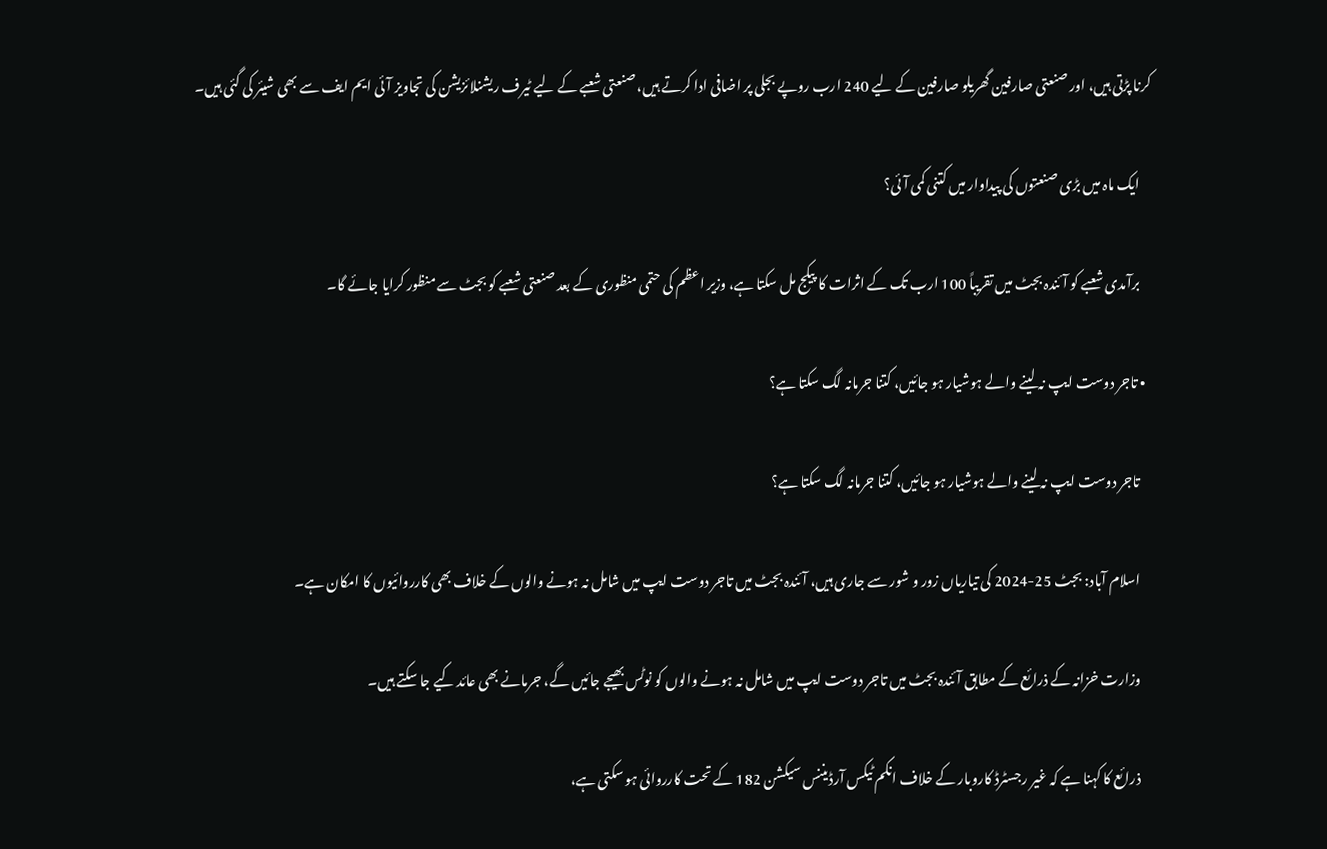کرنا پڑتی ہیں، اور صنعتی صارفین گھریلو صارفین کے لیے 240 ارب روپے بجلی پر اضافی ادا کرتے ہیں، صنعتی شعبے کے لیے ٹیرف ریشنلائزیشن کی تجاویز آئی ایم ایف سے بھی شیئر کی گئی ہیں۔

    ایک ماہ میں بڑی صنعتوں کی پیداوار میں کتنی کمی آئی؟

    برآمدی شعبے کو آئندہ بجٹ میں تقریباً 100 ارب تک کے اثرات کا پیکج مل سکتا ہے، وزیر اعظم کی حتمی منظوری کے بعد صنعتی شعبے کو بجٹ سے منظور کرایا جائے گا۔

  • تاجر دوست ایپ نہ لینے والے ہوشیار ہو جائیں، کتنا جرمانہ لگ سکتا ہے؟

    تاجر دوست ایپ نہ لینے والے ہوشیار ہو جائیں، کتنا جرمانہ لگ سکتا ہے؟

    اسلام آباد: بجٹ 25-2024 کی تیاریاں زور و شور سے جاری ہیں، آئندہ بجٹ میں تاجر دوست ایپ میں شامل نہ ہونے والوں کے خلاف بھی کارروائیوں کا امکان ہے۔

    وزارت خزانہ کے ذرائع کے مطابق آئندہ بجٹ میں تاجر دوست ایپ میں شامل نہ ہونے والوں کو نوٹس بھیجے جائیں گے، جرمانے بھی عائد کیے جا سکتے ہیں۔

    ذرائع کا کہنا ہے کہ غیر رجسٹرڈ کاروبار کے خلاف انکم ٹیکس آرڈیننس سیکشن 182 کے تحت کارروائی ہو سکتی ہے،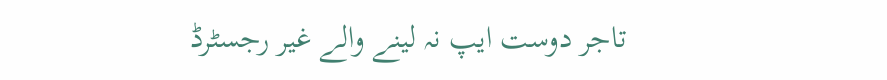تاجر دوست ایپ نہ لینے والے غیر رجسٹرڈ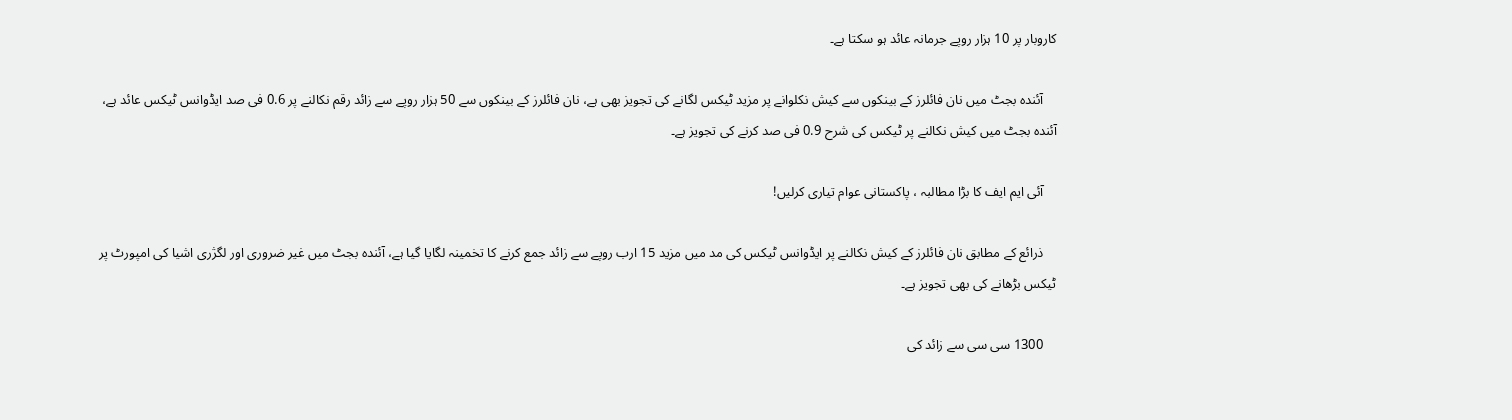کاروبار پر 10 ہزار روپے جرمانہ عائد ہو سکتا ہے۔

    آئندہ بجٹ میں نان فائلرز کے بینکوں سے کیش نکلوانے پر مزید ٹیکس لگانے کی تجویز بھی ہے، نان فائلرز کے بینکوں سے 50 ہزار روپے سے زائد رقم نکالنے پر 0.6 فی صد ایڈوانس ٹیکس عائد ہے، آئندہ بجٹ میں کیش نکالنے پر ٹیکس کی شرح 0.9 فی صد کرنے کی تجویز ہے۔

    آئی ایم ایف کا بڑا مطالبہ ، پاکستانی عوام تیاری کرلیں!

    ذرائع کے مطابق نان فائلرز کے کیش نکالنے پر ایڈوانس ٹیکس کی مد میں مزید 15 ارب روپے سے زائد جمع کرنے کا تخمینہ لگایا گیا ہے، آئندہ بجٹ میں غیر ضروری اور لگژری اشیا کی امپورٹ پر ٹیکس بڑھانے کی بھی تجویز ہے۔

    1300 سی سی سے زائد کی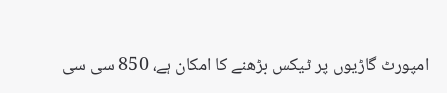امپورٹ گاڑیوں پر ٹیکس بڑھنے کا امکان ہے، 850 سی سی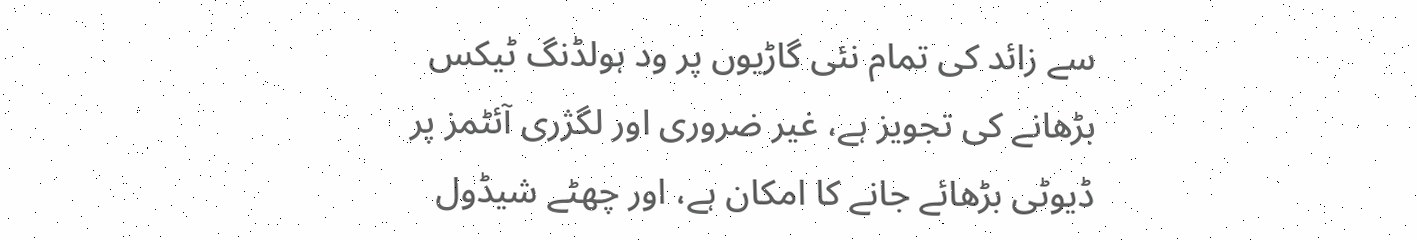سے زائد کی تمام نئی گاڑیوں پر ود ہولڈنگ ٹیکس بڑھانے کی تجویز ہے، غیر ضروری اور لگژری آئٹمز پر ڈیوٹی بڑھائے جانے کا امکان ہے، اور چھٹے شیڈول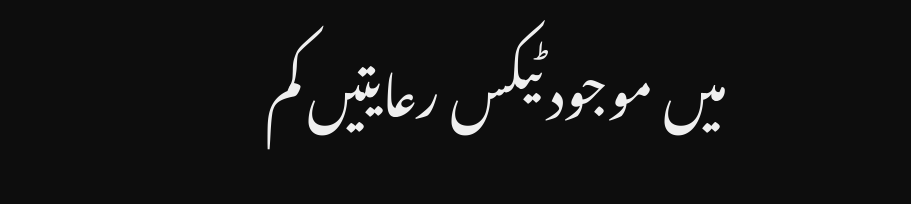میں موجود ٹیکس رعایتیں کم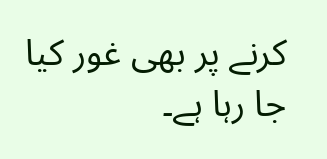کرنے پر بھی غور کیا جا رہا ہے۔